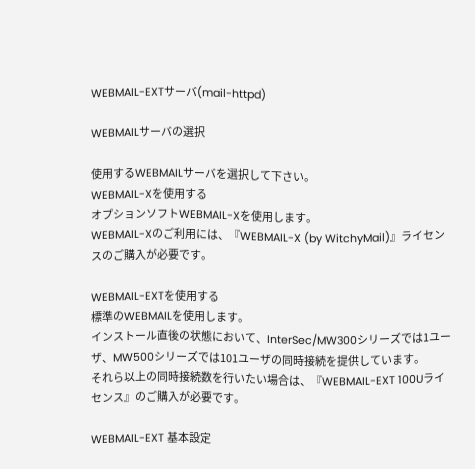WEBMAIL-EXTサーバ(mail-httpd)

WEBMAILサーバの選択

使用するWEBMAILサーバを選択して下さい。
WEBMAIL-Xを使用する
オプションソフトWEBMAIL-Xを使用します。
WEBMAIL-Xのご利用には、『WEBMAIL-X (by WitchyMail)』ライセンスのご購入が必要です。

WEBMAIL-EXTを使用する
標準のWEBMAILを使用します。
インストール直後の状態において、InterSec/MW300シリーズでは1ユーザ、MW500シリーズでは101ユーザの同時接続を提供しています。
それら以上の同時接続数を行いたい場合は、『WEBMAIL-EXT 100Uライセンス』のご購入が必要です。

WEBMAIL-EXT 基本設定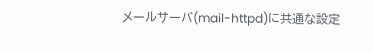メールサーバ(mail-httpd)に共通な設定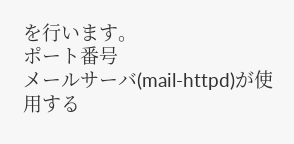を行います。
ポート番号
メールサーバ(mail-httpd)が使用する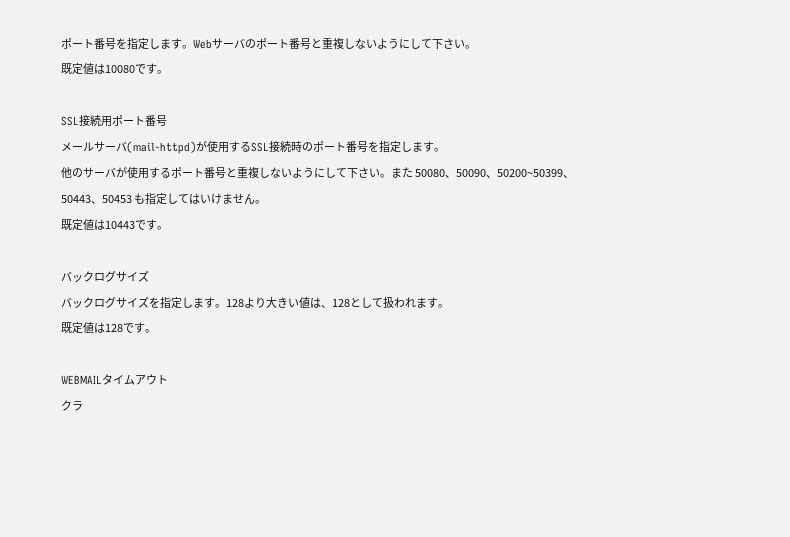ポート番号を指定します。Webサーバのポート番号と重複しないようにして下さい。
既定値は10080です。

SSL接続用ポート番号
メールサーバ(mail-httpd)が使用するSSL接続時のポート番号を指定します。
他のサーバが使用するポート番号と重複しないようにして下さい。また 50080、50090、50200~50399、50443、50453 も指定してはいけません。
既定値は10443です。

バックログサイズ
バックログサイズを指定します。128より大きい値は、128として扱われます。
既定値は128です。

WEBMAILタイムアウト
クラ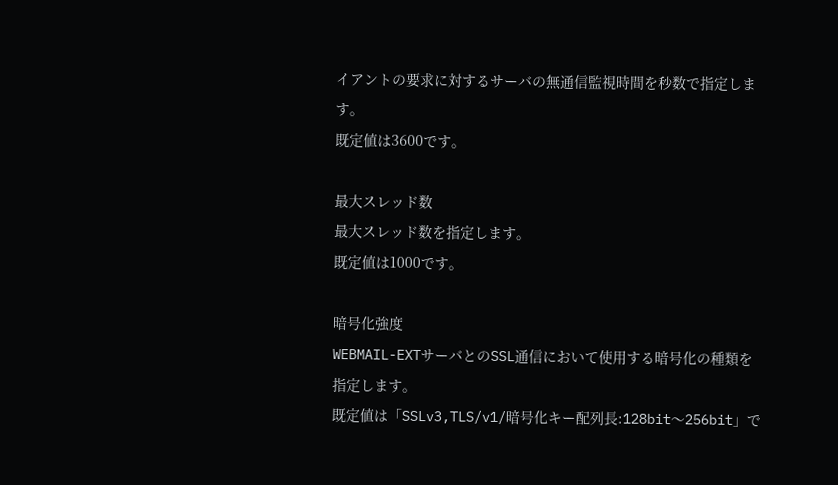イアントの要求に対するサーバの無通信監視時間を秒数で指定します。
既定値は3600です。

最大スレッド数
最大スレッド数を指定します。
既定値は1000です。

暗号化強度
WEBMAIL-EXTサーバとのSSL通信において使用する暗号化の種類を指定します。
既定値は「SSLv3,TLS/v1/暗号化キー配列長:128bit〜256bit」で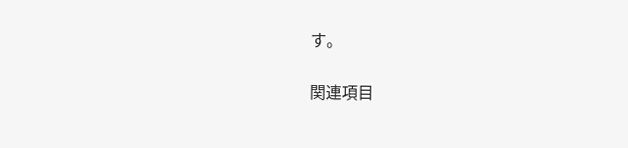す。

関連項目